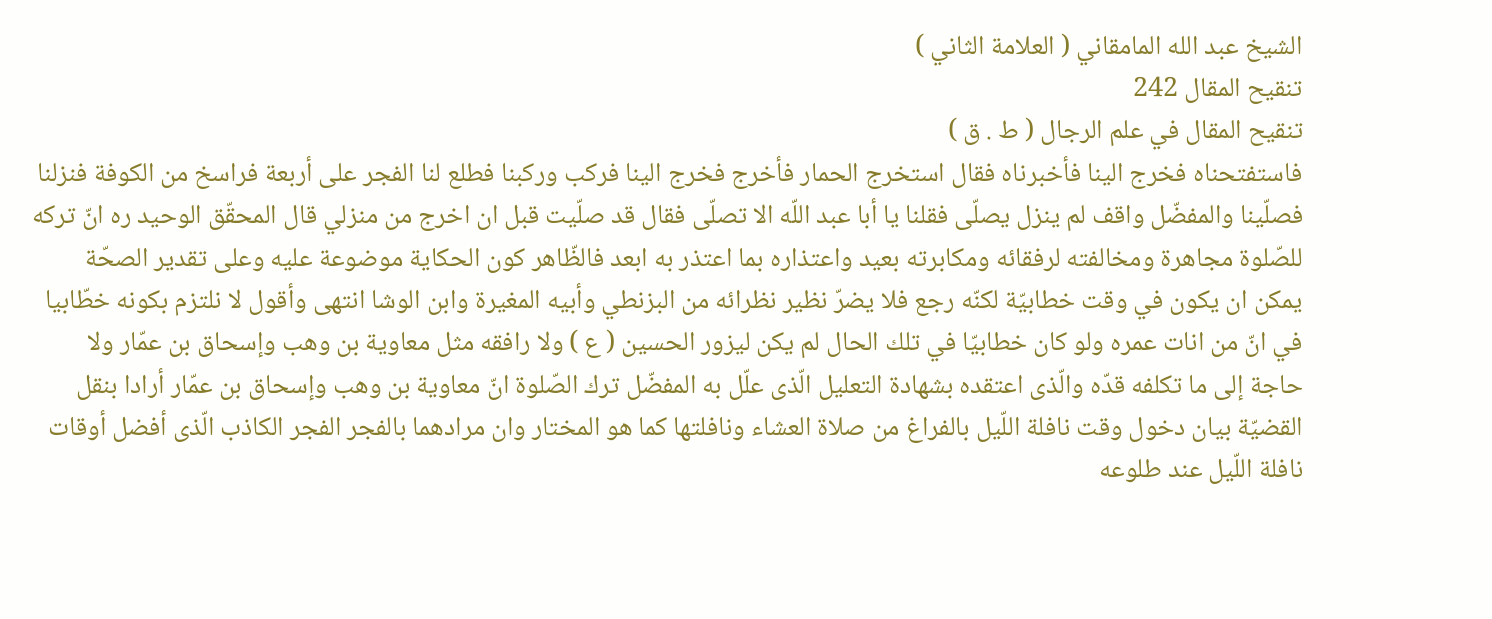الشيخ عبد الله المامقاني ( العلامة الثاني )
تنقيح المقال 242
تنقيح المقال في علم الرجال ( ط . ق )
فاستفتحناه فخرج الينا فأخبرناه فقال استخرج الحمار فأخرج فخرج الينا فركب وركبنا فطلع لنا الفجر على أربعة فراسخ من الكوفة فنزلنا فصلّينا والمفضّل واقف لم ينزل يصلّى فقلنا يا أبا عبد اللّه الا تصلّى فقال قد صلّيت قبل ان اخرج من منزلي قال المحقّق الوحيد ره انّ تركه للصّلوة مجاهرة ومخالفته لرفقائه ومكابرته بعيد واعتذاره بما اعتذر به ابعد فالظّاهر كون الحكاية موضوعة عليه وعلى تقدير الصحّة يمكن ان يكون في وقت خطابيّة لكنّه رجع فلا يضرّ نظير نظرائه من البزنطي وأبيه المغيرة وابن الوشا انتهى وأقول لا نلتزم بكونه خطّابيا في انّ من انات عمره ولو كان خطابيّا في تلك الحال لم يكن ليزور الحسين ( ع ) ولا رافقه مثل معاوية بن وهب وإسحاق بن عمّار ولا حاجة إلى ما تكلفه قدّه والّذى اعتقده بشهادة التعليل الّذى علّل به المفضّل ترك الصّلوة انّ معاوية بن وهب وإسحاق بن عمّار أرادا بنقل القضيّة بيان دخول وقت نافلة اللّيل بالفراغ من صلاة العشاء ونافلتها كما هو المختار وان مرادهما بالفجر الفجر الكاذب الّذى أفضل أوقات نافلة اللّيل عند طلوعه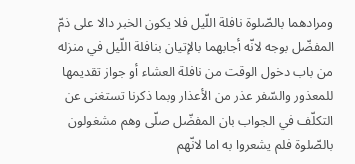ومرادهما بالصّلوة نافلة اللّيل فلا يكون الخبر دالا على ذمّ المفضّل بوجه لانّه أجابهما بالإتيان بنافلة اللّيل في منزله من باب دخول الوقت من نافلة العشاء أو جواز تقديمها للمعذور والسّفر عذر من الأعذار وبما ذكرنا تستغنى عن التكلّف في الجواب بان المفضّل صلّى وهم مشغولون بالصّلوة فلم يشعروا به اما لانّهم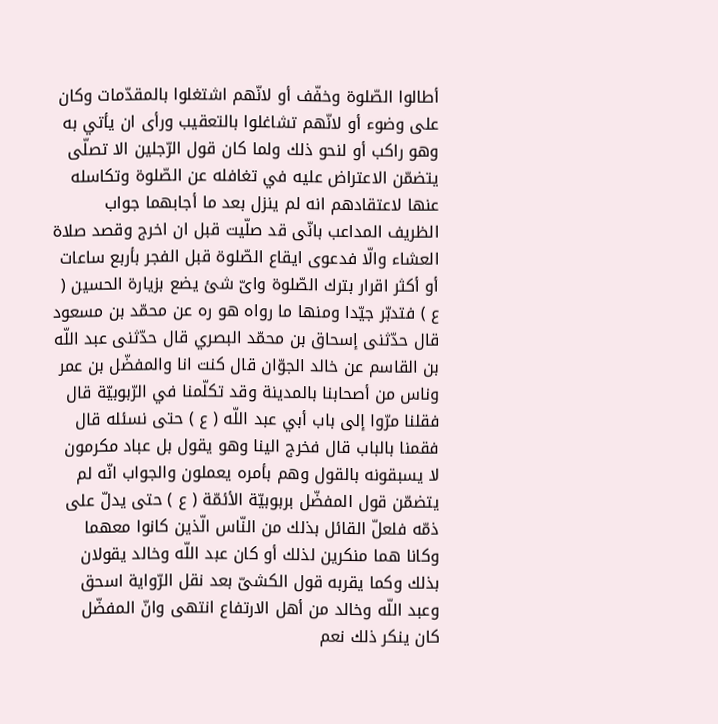أطالوا الصّلوة وخفّف أو لانّهم اشتغلوا بالمقدّمات وكان على وضوء أو لانّهم تشاغلوا بالتعقيب ورأى ان يأتي به وهو راكب أو لنحو ذلك ولما كان قول الرّجلين الا تصلّى يتضمّن الاعتراض عليه في تغافله عن الصّلوة وتكاسله عنها لاعتقادهم انه لم ينزل بعد ما أجابهما جواب الظريف المداعب بانّى قد صلّيت قبل ان اخرج وقصد صلاة العشاء والّا فدعوى ايقاع الصّلوة قبل الفجر بأربع ساعات أو أكثر اقرار بترك الصّلوة واىّ شئ يضع بزيارة الحسين ( ع ) فتدبّر جيّدا ومنها ما رواه هو ره عن محمّد بن مسعود قال حدّثنى إسحاق بن محمّد البصري قال حدّثنى عبد اللّه بن القاسم عن خالد الجوّان قال كنت انا والمفضّل بن عمر وناس من أصحابنا بالمدينة وقد تكلّمنا في الرّبوبيّة قال فقلنا مرّوا إلى باب أبي عبد اللّه ( ع ) حتى نسئله قال فقمنا بالباب قال فخرج الينا وهو يقول بل عباد مكرمون لا يسبقونه بالقول وهم بأمره يعملون والجواب انّه لم يتضمّن قول المفضّل بربوبيّة الأئمّة ( ع ) حتى يدلّ على ذمّه فلعلّ القائل بذلك من النّاس الّذين كانوا معهما وكانا هما منكرين لذلك أو كان عبد اللّه وخالد يقولان بذلك وكما يقربه قول الكشىّ بعد نقل الرّواية اسحق وعبد اللّه وخالد من أهل الارتفاع انتهى وانّ المفضّل كان ينكر ذلك نعم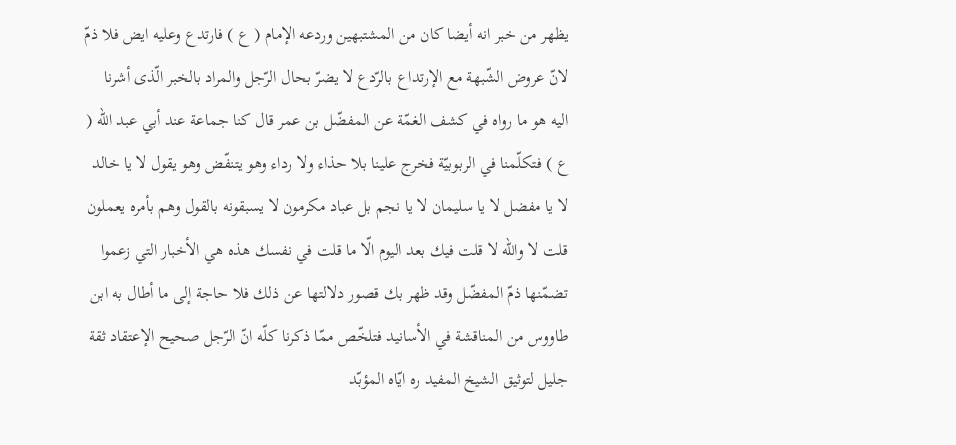يظهر من خبر انه أيضا كان من المشتبهين وردعه الإمام ( ع ) فارتدع وعليه ايض فلا ذمّ لانّ عروض الشّبهة مع الإرتداع بالرّدع لا يضرّ بحال الرّجل والمراد بالخبر الّذى أشرنا اليه هو ما رواه في كشف الغمّة عن المفضّل بن عمر قال كنا جماعة عند أبي عبد اللّه ( ع ) فتكلّمنا في الربوبيّة فخرج علينا بلا حذاء ولا رداء وهو يتنفّض وهو يقول لا يا خالد لا يا مفضل لا يا سليمان لا يا نجم بل عباد مكرمون لا يسبقونه بالقول وهم بأمره يعملون قلت لا واللّه لا قلت فيك بعد اليوم الّا ما قلت في نفسك هذه هي الأخبار التي زعموا تضمّنها ذمّ المفضّل وقد ظهر بك قصور دلالتها عن ذلك فلا حاجة إلى ما أطال به ابن طاووس من المناقشة في الأسانيد فتلخّص ممّا ذكرنا كلّه انّ الرّجل صحيح الإعتقاد ثقة جليل لتوثيق الشيخ المفيد ره ايّاه المؤبّد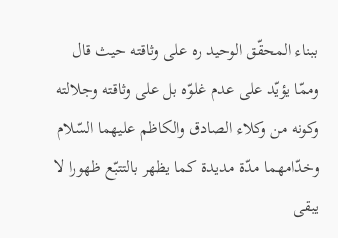ببناء المحقّق الوحيد ره على وثاقته حيث قال وممّا يؤيّد على عدم غلوّه بل على وثاقته وجلالته وكونه من وكلاء الصادق والكاظم عليهما السّلام وخدّامهما مدّة مديدة كما يظهر بالتتبّع ظهورا لا يبقى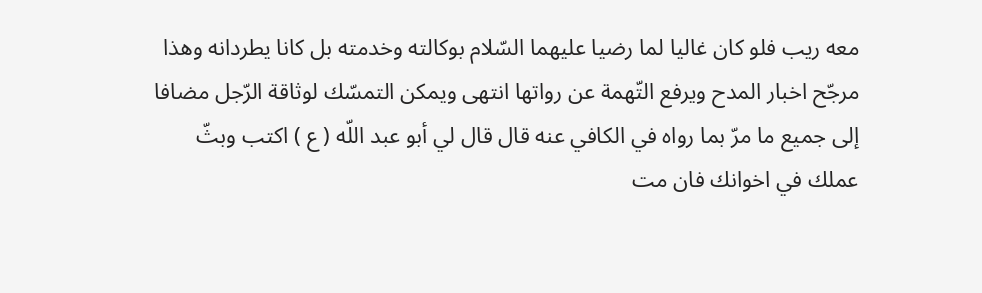معه ريب فلو كان غاليا لما رضيا عليهما السّلام بوكالته وخدمته بل كانا يطردانه وهذا مرجّح اخبار المدح ويرفع التّهمة عن رواتها انتهى ويمكن التمسّك لوثاقة الرّجل مضافا إلى جميع ما مرّ بما رواه في الكافي عنه قال قال لي أبو عبد اللّه ( ع ) اكتب وبثّ عملك في اخوانك فان مت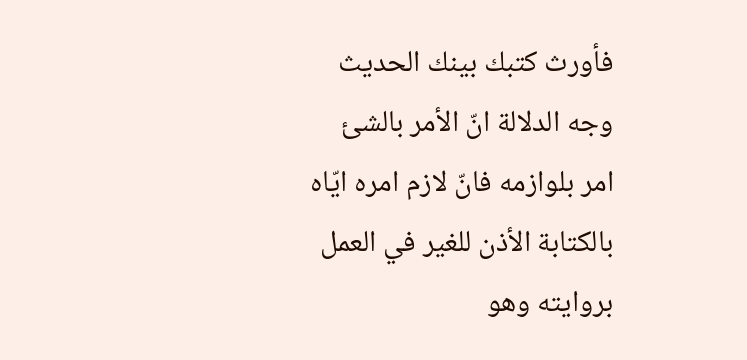فأورث كتبك بينك الحديث وجه الدلالة انّ الأمر بالشئ امر بلوازمه فانّ لازم امره ايّاه بالكتابة الأذن للغير في العمل بروايته وهو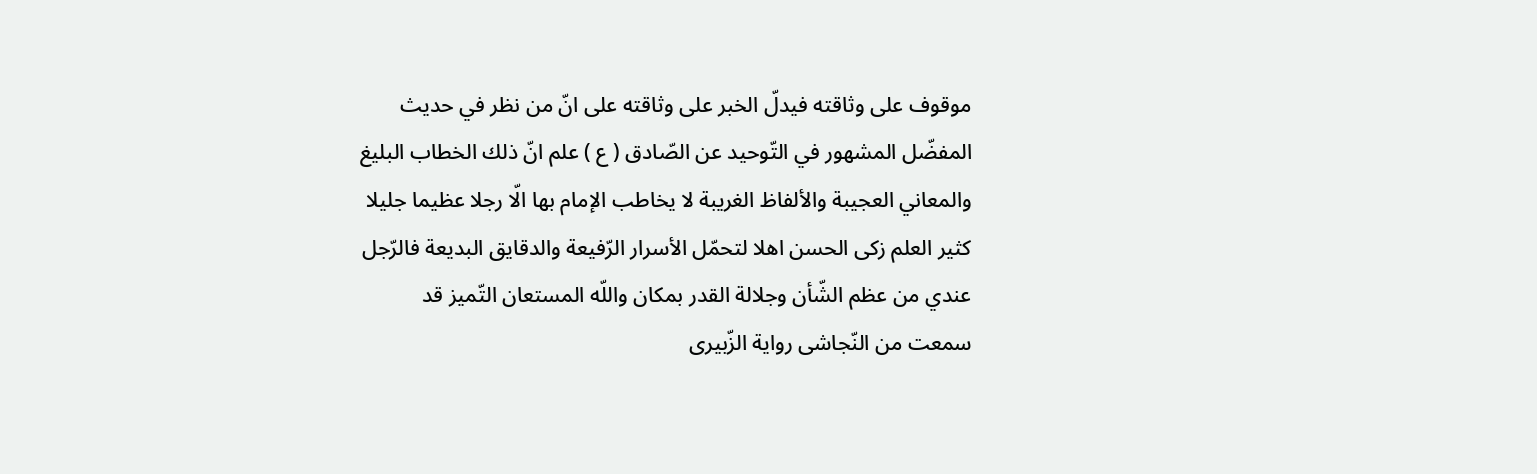موقوف على وثاقته فيدلّ الخبر على وثاقته على انّ من نظر في حديث المفضّل المشهور في التّوحيد عن الصّادق ( ع ) علم انّ ذلك الخطاب البليغ والمعاني العجيبة والألفاظ الغريبة لا يخاطب الإمام بها الّا رجلا عظيما جليلا كثير العلم زكى الحسن اهلا لتحمّل الأسرار الرّفيعة والدقايق البديعة فالرّجل عندي من عظم الشّأن وجلالة القدر بمكان واللّه المستعان التّميز قد سمعت من النّجاشى رواية الزّبيرى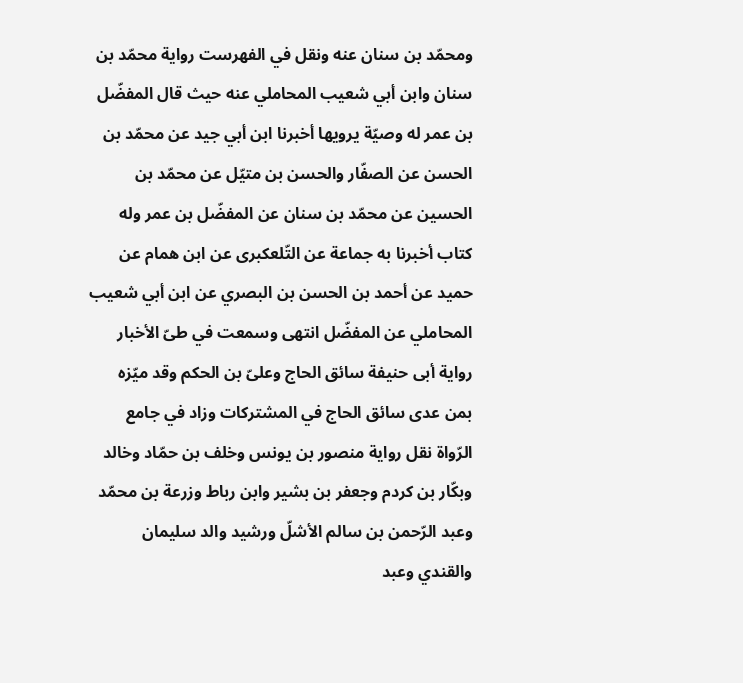ومحمّد بن سنان عنه ونقل في الفهرست رواية محمّد بن سنان وابن أبي شعيب المحاملي عنه حيث قال المفضّل بن عمر له وصيّة يرويها أخبرنا ابن أبي جيد عن محمّد بن الحسن عن الصفّار والحسن بن متيّل عن محمّد بن الحسين عن محمّد بن سنان عن المفضّل بن عمر وله كتاب أخبرنا به جماعة عن التّلعكبرى عن ابن همام عن حميد عن أحمد بن الحسن بن البصري عن ابن أبي شعيب المحاملي عن المفضّل انتهى وسمعت في طىّ الأخبار رواية أبى حنيفة سائق الحاج وعلىّ بن الحكم وقد ميّزه بمن عدى سائق الحاج في المشتركات وزاد في جامع الرّواة نقل رواية منصور بن يونس وخلف بن حمّاد وخالد وبكّار بن كردم وجعفر بن بشير وابن رباط وزرعة بن محمّد وعبد الرّحمن بن سالم الأشلّ ورشيد والد سليمان والقندي وعبد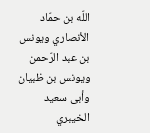اللّه بن حمّاد الأنصاري ويونس بن عبد الرّحمن ويونس بن ظبيان وأبى سعيد الخيبري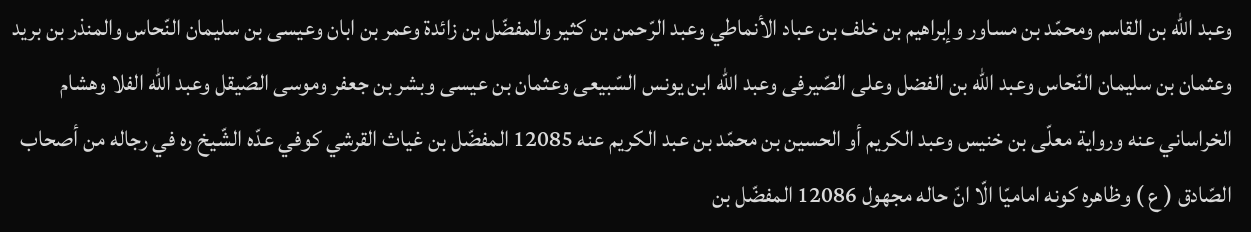وعبد اللّه بن القاسم ومحمّد بن مساور وإبراهيم بن خلف بن عباد الأنماطي وعبد الرّحمن بن كثير والمفضّل بن زائدة وعمر بن ابان وعيسى بن سليمان النّحاس والمنذر بن بريد وعثمان بن سليمان النّحاس وعبد اللّه بن الفضل وعلى الصّيرفى وعبد اللّه ابن يونس السّبيعى وعثمان بن عيسى وبشر بن جعفر وموسى الصّيقل وعبد اللّه الفلا وهشام الخراساني عنه ورواية معلّى بن خنيس وعبد الكريم أو الحسين بن محمّد بن عبد الكريم عنه 12085 المفضّل بن غياث القرشي كوفي عدّه الشّيخ ره في رجاله من أصحاب الصّادق ( ع ) وظاهره كونه اماميّا الّا انّ حاله مجهول 12086 المفضّل بن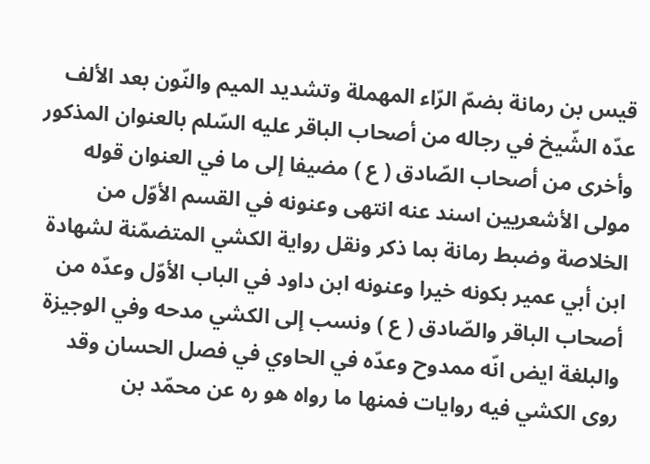قيس بن رمانة بضمّ الرّاء المهملة وتشديد الميم والنّون بعد الألف عدّه الشّيخ في رجاله من أصحاب الباقر عليه السّلم بالعنوان المذكور وأخرى من أصحاب الصّادق ( ع ) مضيفا إلى ما في العنوان قوله مولى الأشعريين اسند عنه انتهى وعنونه في القسم الأوّل من الخلاصة وضبط رمانة بما ذكر ونقل رواية الكشي المتضمّنة لشهادة ابن أبي عمير بكونه خيرا وعنونه ابن داود في الباب الأوّل وعدّه من أصحاب الباقر والصّادق ( ع ) ونسب إلى الكشي مدحه وفي الوجيزة والبلغة ايض انّه ممدوح وعدّه في الحاوي في فصل الحسان وقد روى الكشي فيه روايات فمنها ما رواه هو ره عن محمّد بن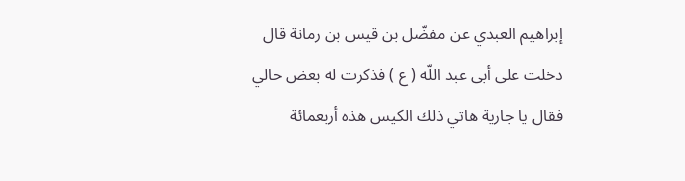إبراهيم العبدي عن مفضّل بن قيس بن رمانة قال دخلت على أبى عبد اللّه ( ع ) فذكرت له بعض حالي فقال يا جارية هاتي ذلك الكيس هذه أربعمائة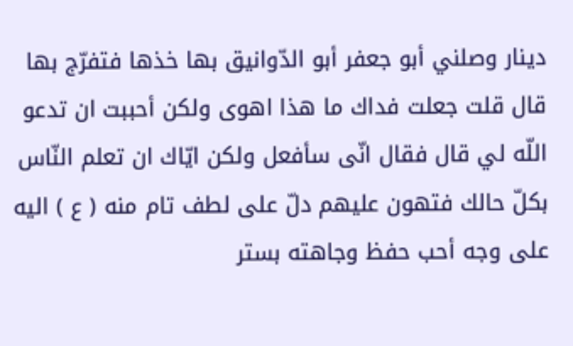دينار وصلني أبو جعفر أبو الدّوانيق بها خذها فتفرّج بها قال قلت جعلت فداك ما هذا اهوى ولكن أحببت ان تدعو اللّه لي قال فقال انّى سأفعل ولكن ايّاك ان تعلم النّاس بكلّ حالك فتهون عليهم دلّ على لطف تام منه ( ع ) اليه على وجه أحب حفظ وجاهته بستر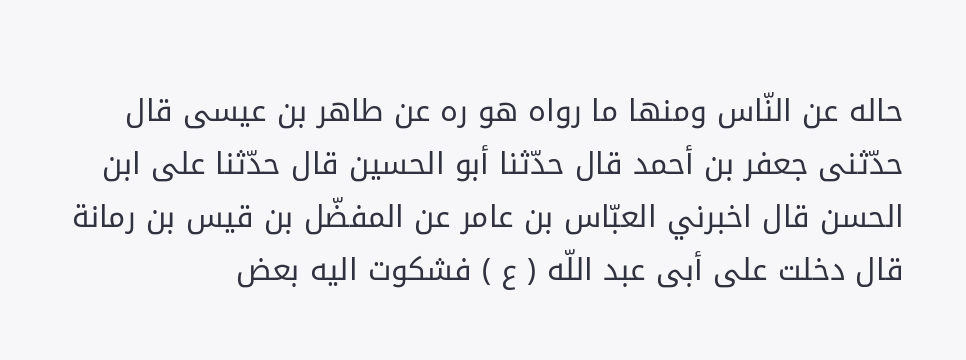حاله عن النّاس ومنها ما رواه هو ره عن طاهر بن عيسى قال حدّثنى جعفر بن أحمد قال حدّثنا أبو الحسين قال حدّثنا على ابن الحسن قال اخبرني العبّاس بن عامر عن المفضّل بن قيس بن رمانة قال دخلت على أبى عبد اللّه ( ع ) فشكوت اليه بعض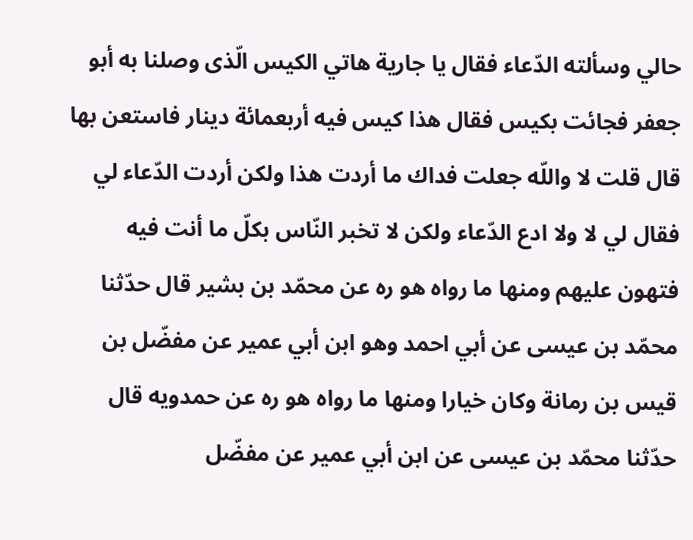حالي وسألته الدّعاء فقال يا جارية هاتي الكيس الّذى وصلنا به أبو جعفر فجائت بكيس فقال هذا كيس فيه أربعمائة دينار فاستعن بها قال قلت لا واللّه جعلت فداك ما أردت هذا ولكن أردت الدّعاء لي فقال لي لا ولا ادع الدّعاء ولكن لا تخبر النّاس بكلّ ما أنت فيه فتهون عليهم ومنها ما رواه هو ره عن محمّد بن بشير قال حدّثنا محمّد بن عيسى عن أبي احمد وهو ابن أبي عمير عن مفضّل بن قيس بن رمانة وكان خيارا ومنها ما رواه هو ره عن حمدويه قال حدّثنا محمّد بن عيسى عن ابن أبي عمير عن مفضّل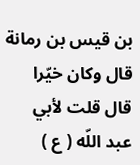بن قيس بن رمانة قال وكان خيّرا قال قلت لأبي عبد اللّه ( ع )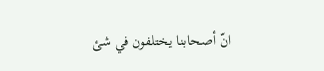انّ أصحابنا يختلفون في شئ